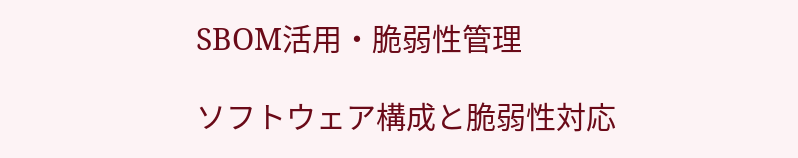SBOM活用・脆弱性管理

ソフトウェア構成と脆弱性対応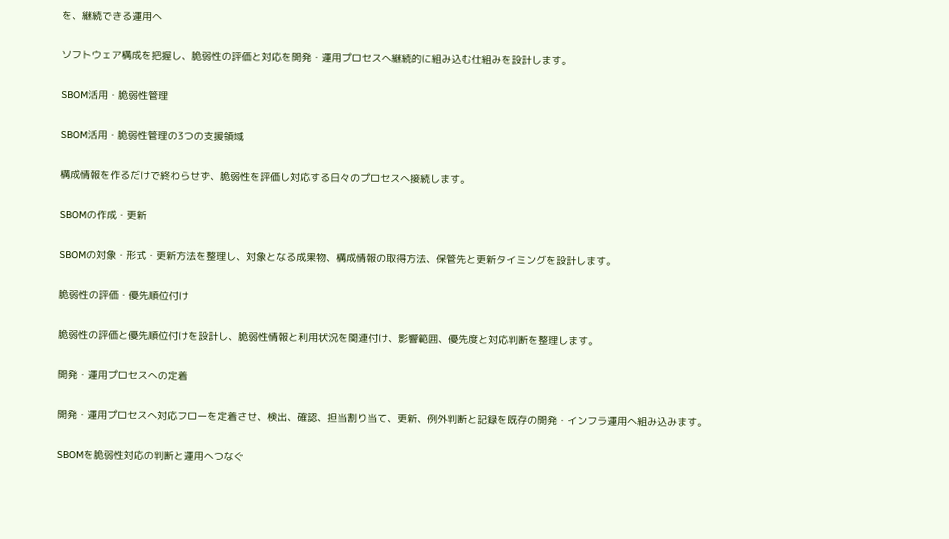を、継続できる運用へ

ソフトウェア構成を把握し、脆弱性の評価と対応を開発・運用プロセスへ継続的に組み込む仕組みを設計します。

SBOM活用・脆弱性管理

SBOM活用・脆弱性管理の3つの支援領域

構成情報を作るだけで終わらせず、脆弱性を評価し対応する日々のプロセスへ接続します。

SBOMの作成・更新

SBOMの対象・形式・更新方法を整理し、対象となる成果物、構成情報の取得方法、保管先と更新タイミングを設計します。

脆弱性の評価・優先順位付け

脆弱性の評価と優先順位付けを設計し、脆弱性情報と利用状況を関連付け、影響範囲、優先度と対応判断を整理します。

開発・運用プロセスへの定着

開発・運用プロセスへ対応フローを定着させ、検出、確認、担当割り当て、更新、例外判断と記録を既存の開発・インフラ運用へ組み込みます。

SBOMを脆弱性対応の判断と運用へつなぐ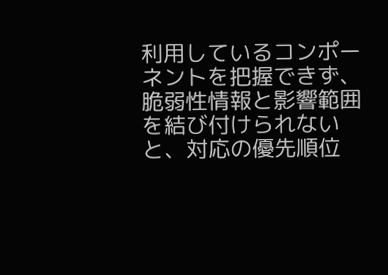利用しているコンポーネントを把握できず、脆弱性情報と影響範囲を結び付けられないと、対応の優先順位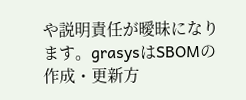や説明責任が曖昧になります。grasysはSBOMの作成・更新方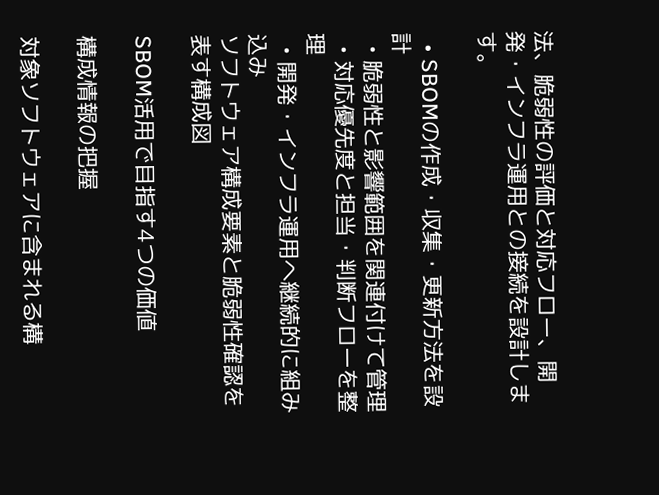法、脆弱性の評価と対応フロー、開発・インフラ運用との接続を設計します。

  • SBOMの作成・収集・更新方法を設計
  • 脆弱性と影響範囲を関連付けて管理
  • 対応優先度と担当・判断フローを整理
  • 開発・インフラ運用へ継続的に組み込み
ソフトウェア構成要素と脆弱性確認を表す構成図

SBOM活用で目指す4つの価値

構成情報の把握

対象ソフトウェアに含まれる構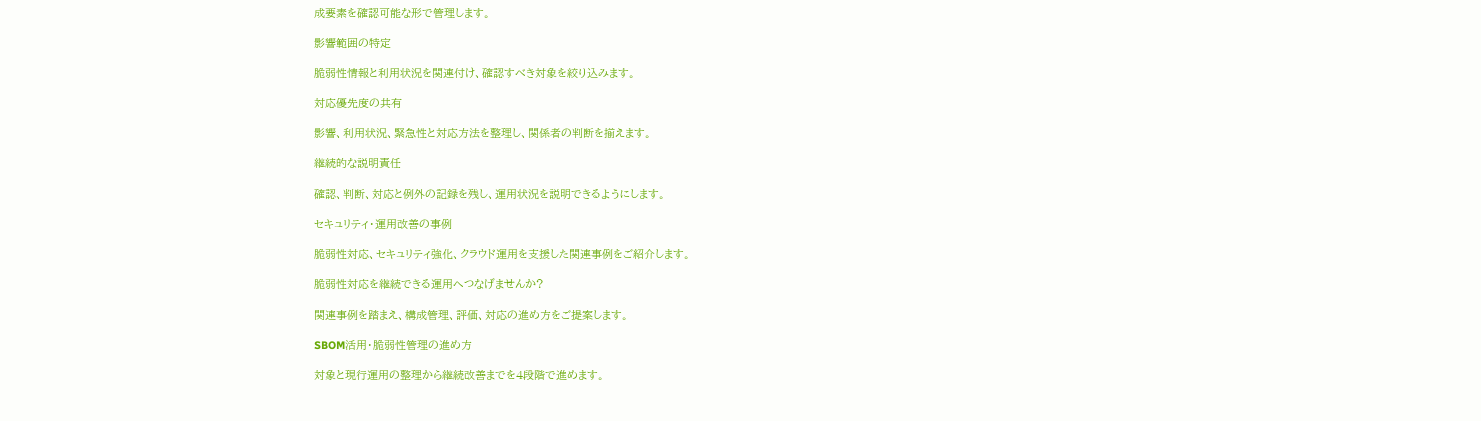成要素を確認可能な形で管理します。

影響範囲の特定

脆弱性情報と利用状況を関連付け、確認すべき対象を絞り込みます。

対応優先度の共有

影響、利用状況、緊急性と対応方法を整理し、関係者の判断を揃えます。

継続的な説明責任

確認、判断、対応と例外の記録を残し、運用状況を説明できるようにします。

セキュリティ・運用改善の事例

脆弱性対応、セキュリティ強化、クラウド運用を支援した関連事例をご紹介します。

脆弱性対応を継続できる運用へつなげませんか?

関連事例を踏まえ、構成管理、評価、対応の進め方をご提案します。

SBOM活用・脆弱性管理の進め方

対象と現行運用の整理から継続改善までを4段階で進めます。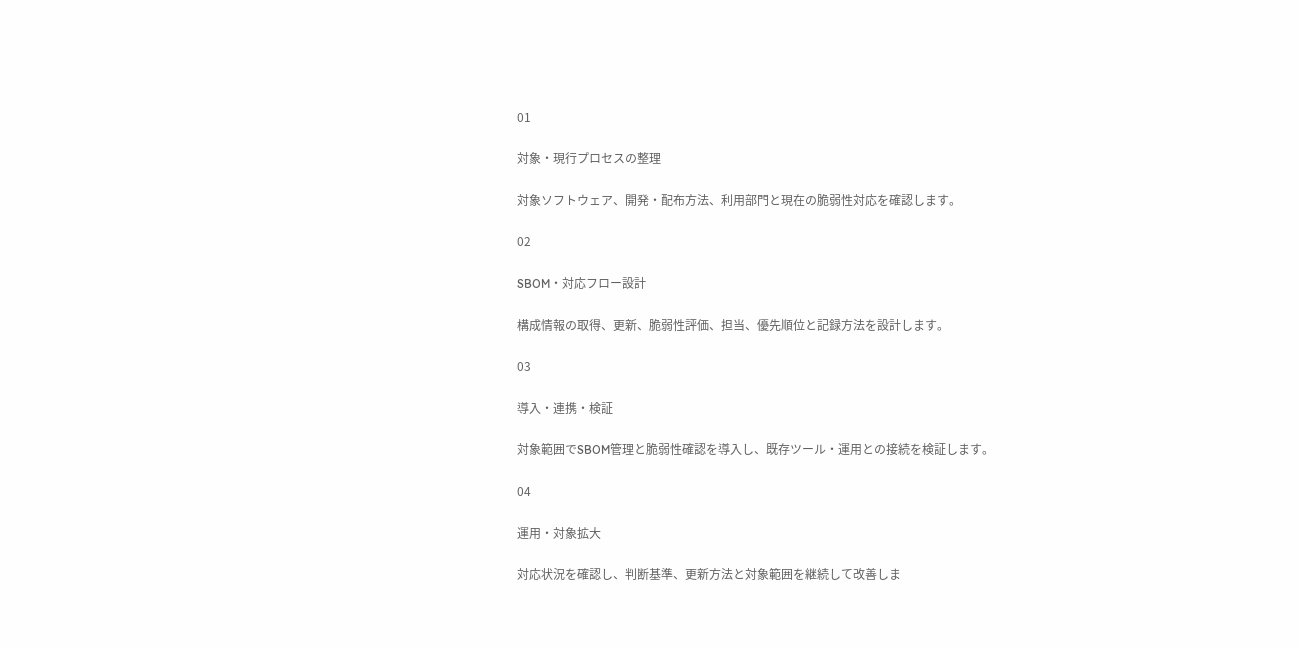01

対象・現行プロセスの整理

対象ソフトウェア、開発・配布方法、利用部門と現在の脆弱性対応を確認します。

02

SBOM・対応フロー設計

構成情報の取得、更新、脆弱性評価、担当、優先順位と記録方法を設計します。

03

導入・連携・検証

対象範囲でSBOM管理と脆弱性確認を導入し、既存ツール・運用との接続を検証します。

04

運用・対象拡大

対応状況を確認し、判断基準、更新方法と対象範囲を継続して改善しま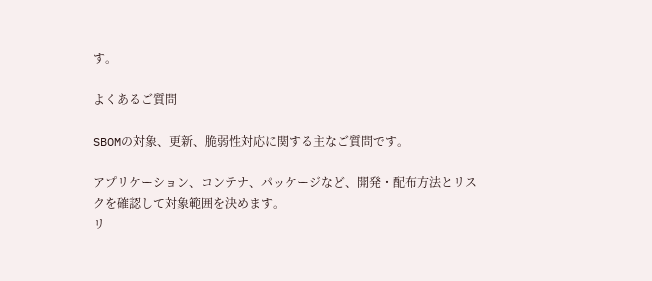す。

よくあるご質問

SBOMの対象、更新、脆弱性対応に関する主なご質問です。

アプリケーション、コンテナ、パッケージなど、開発・配布方法とリスクを確認して対象範囲を決めます。
リ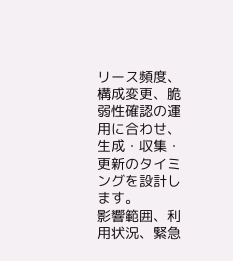リース頻度、構成変更、脆弱性確認の運用に合わせ、生成・収集・更新のタイミングを設計します。
影響範囲、利用状況、緊急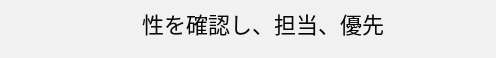性を確認し、担当、優先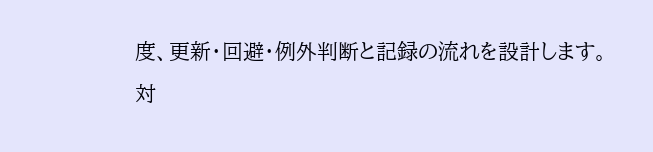度、更新・回避・例外判断と記録の流れを設計します。
対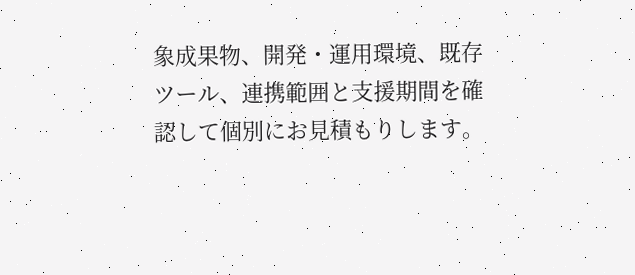象成果物、開発・運用環境、既存ツール、連携範囲と支援期間を確認して個別にお見積もりします。